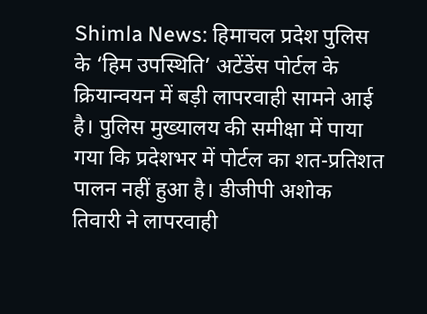Shimla News: हिमाचल प्रदेश पुलिस के ‘हिम उपस्थिति’ अटेंडेंस पोर्टल के क्रियान्वयन में बड़ी लापरवाही सामने आई है। पुलिस मुख्यालय की समीक्षा में पाया गया कि प्रदेशभर में पोर्टल का शत-प्रतिशत पालन नहीं हुआ है। डीजीपी अशोक तिवारी ने लापरवाही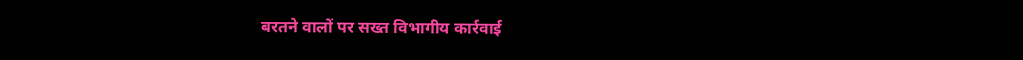बरतने वालों पर सख्त विभागीय कार्रवाई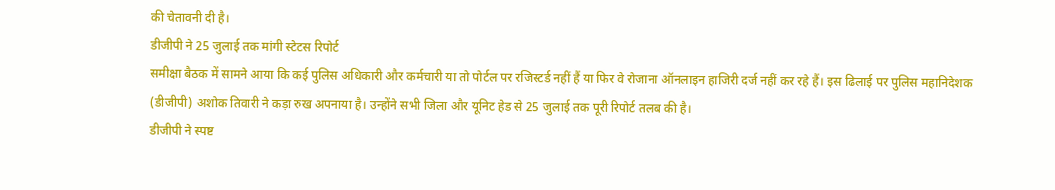की चेतावनी दी है।
डीजीपी ने 25 जुलाई तक मांगी स्टेटस रिपोर्ट
समीक्षा बैठक में सामने आया कि कई पुलिस अधिकारी और कर्मचारी या तो पोर्टल पर रजिस्टर्ड नहीं हैं या फिर वे रोजाना ऑनलाइन हाजिरी दर्ज नहीं कर रहे हैं। इस ढिलाई पर पुलिस महानिदेशक (डीजीपी) अशोक तिवारी ने कड़ा रुख अपनाया है। उन्होंने सभी जिला और यूनिट हेड से 25 जुलाई तक पूरी रिपोर्ट तलब की है।
डीजीपी ने स्पष्ट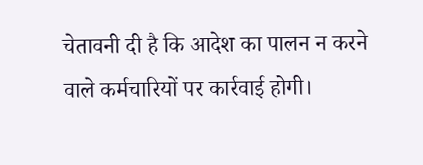चेतावनी दी है कि आदेश का पालन न करने वाले कर्मचारियों पर कार्रवाई होगी।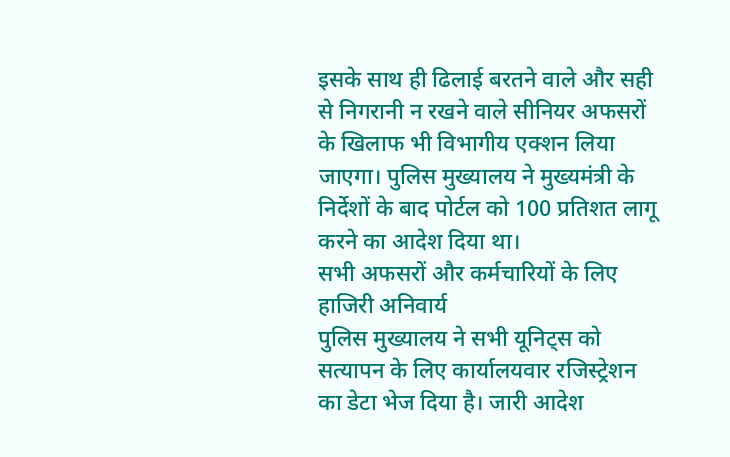इसके साथ ही ढिलाई बरतने वाले और सही से निगरानी न रखने वाले सीनियर अफसरों के खिलाफ भी विभागीय एक्शन लिया जाएगा। पुलिस मुख्यालय ने मुख्यमंत्री के निर्देशों के बाद पोर्टल को 100 प्रतिशत लागू करने का आदेश दिया था।
सभी अफसरों और कर्मचारियों के लिए हाजिरी अनिवार्य
पुलिस मुख्यालय ने सभी यूनिट्स को सत्यापन के लिए कार्यालयवार रजिस्ट्रेशन का डेटा भेज दिया है। जारी आदेश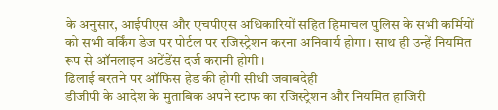के अनुसार, आईपीएस और एचपीएस अधिकारियों सहित हिमाचल पुलिस के सभी कर्मियों को सभी वर्किंग डेज पर पोर्टल पर रजिस्ट्रेशन करना अनिवार्य होगा। साथ ही उन्हें नियमित रूप से ऑनलाइन अटेंडेंस दर्ज करानी होगी।
ढिलाई बरतने पर ऑफिस हेड की होगी सीधी जवाबदेही
डीजीपी के आदेश के मुताबिक अपने स्टाफ का रजिस्ट्रेशन और नियमित हाजिरी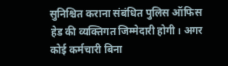सुनिश्चित कराना संबंधित पुलिस ऑफिस हेड की व्यक्तिगत जिम्मेदारी होगी। अगर कोई कर्मचारी बिना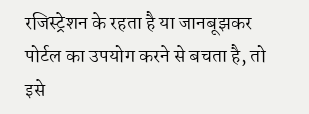रजिस्ट्रेशन के रहता है या जानबूझकर पोर्टल का उपयोग करने से बचता है, तो इसे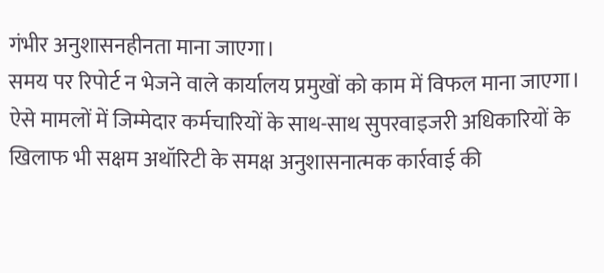गंभीर अनुशासनहीनता माना जाएगा।
समय पर रिपोर्ट न भेजने वाले कार्यालय प्रमुखों को काम में विफल माना जाएगा। ऐसे मामलों में जिम्मेदार कर्मचारियों के साथ-साथ सुपरवाइजरी अधिकारियों के खिलाफ भी सक्षम अथॉरिटी के समक्ष अनुशासनात्मक कार्रवाई की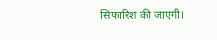सिफारिश की जाएगी।